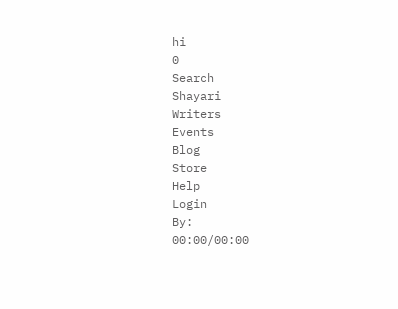hi
0
Search
Shayari
Writers
Events
Blog
Store
Help
Login
By:
00:00/00:00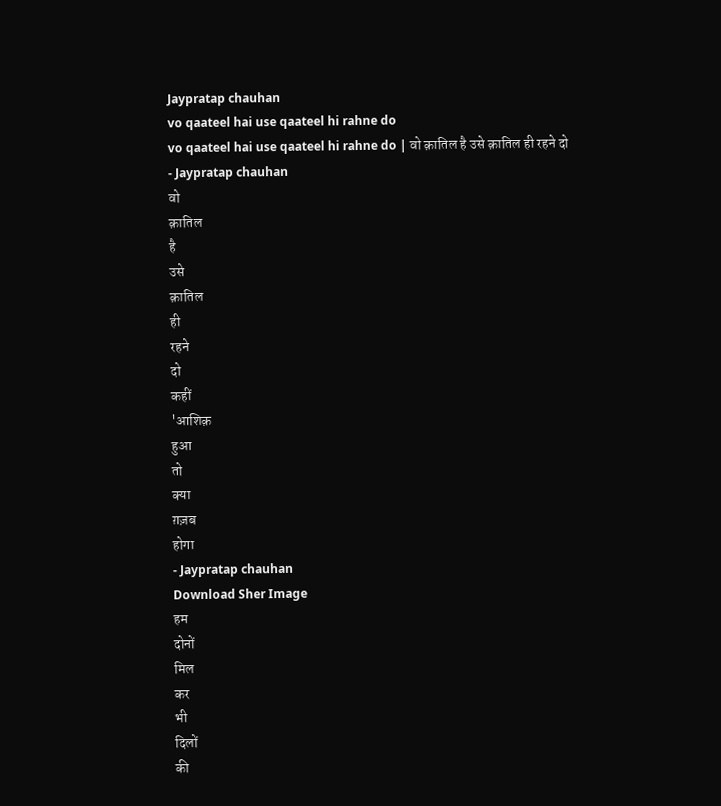Jaypratap chauhan
vo qaateel hai use qaateel hi rahne do
vo qaateel hai use qaateel hi rahne do | वो क़ातिल है उसे क़ातिल ही रहने दो
- Jaypratap chauhan
वो
क़ातिल
है
उसे
क़ातिल
ही
रहने
दो
कहीं
'आशिक़
हुआ
तो
क्या
ग़ज़ब
होगा
- Jaypratap chauhan
Download Sher Image
हम
दोनों
मिल
कर
भी
दिलों
की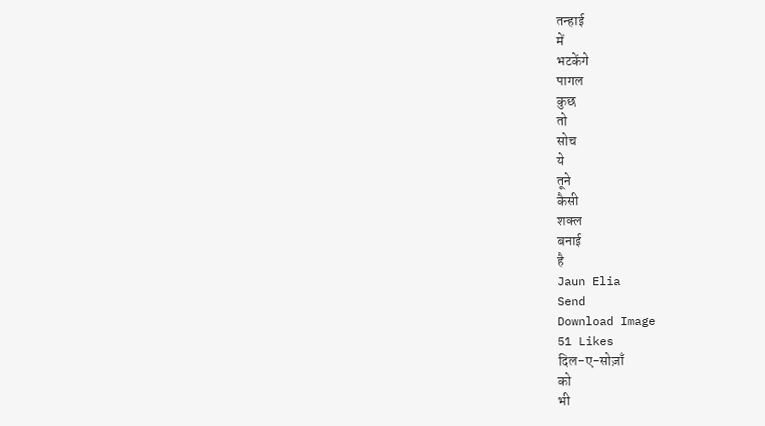तन्हाई
में
भटकेंगे
पागल
कुछ
तो
सोच
ये
तूने
कैसी
शक्ल
बनाई
है
Jaun Elia
Send
Download Image
51 Likes
दिल-ए-सोज़ाँ
को
भी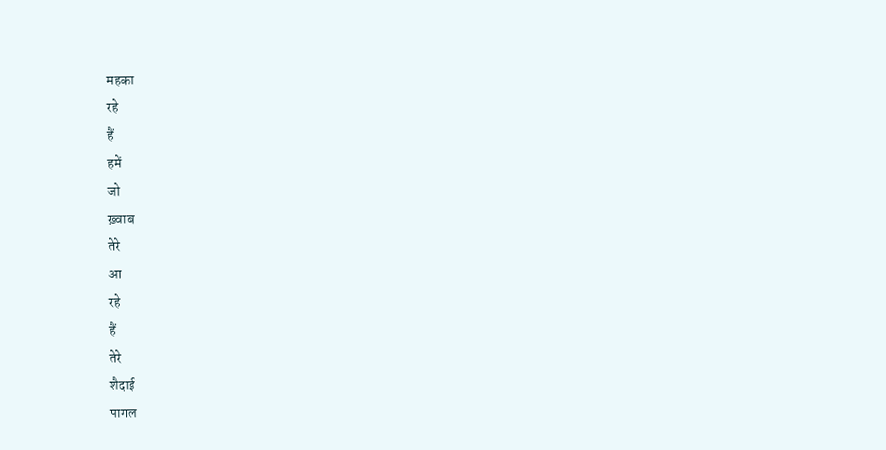महका
रहे
हैं
हमें
जो
ख़्वाब
तेरे
आ
रहे
हैं
तेरे
शैदाई
पागल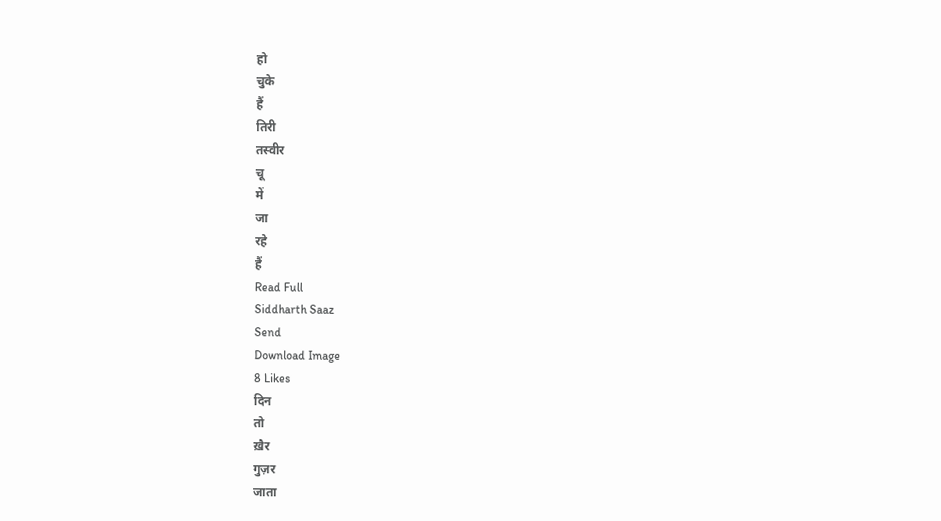हो
चुके
हैं
तिरी
तस्वीर
चू
में
जा
रहे
हैं
Read Full
Siddharth Saaz
Send
Download Image
8 Likes
दिन
तो
ख़ैर
गुज़र
जाता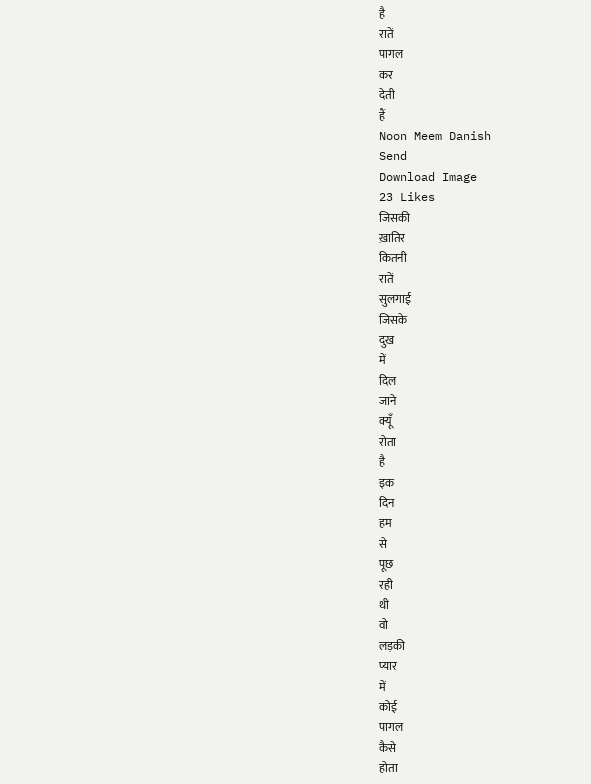है
रातें
पागल
कर
देती
हैं
Noon Meem Danish
Send
Download Image
23 Likes
जिसकी
ख़ातिर
कितनी
रातें
सुलगाई
जिसके
दुख
में
दिल
जाने
क्यूँ
रोता
है
इक
दिन
हम
से
पूछ
रही
थी
वो
लड़की
प्यार
में
कोई
पागल
कैसे
होता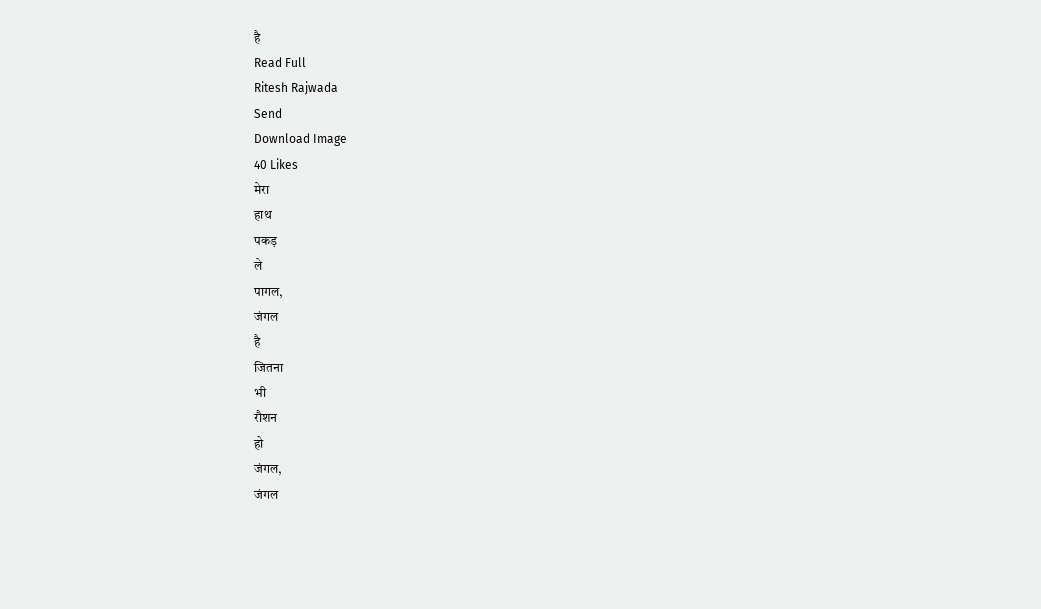है
Read Full
Ritesh Rajwada
Send
Download Image
40 Likes
मेरा
हाथ
पकड़
ले
पागल,
जंगल
है
जितना
भी
रौशन
हो
जंगल,
जंगल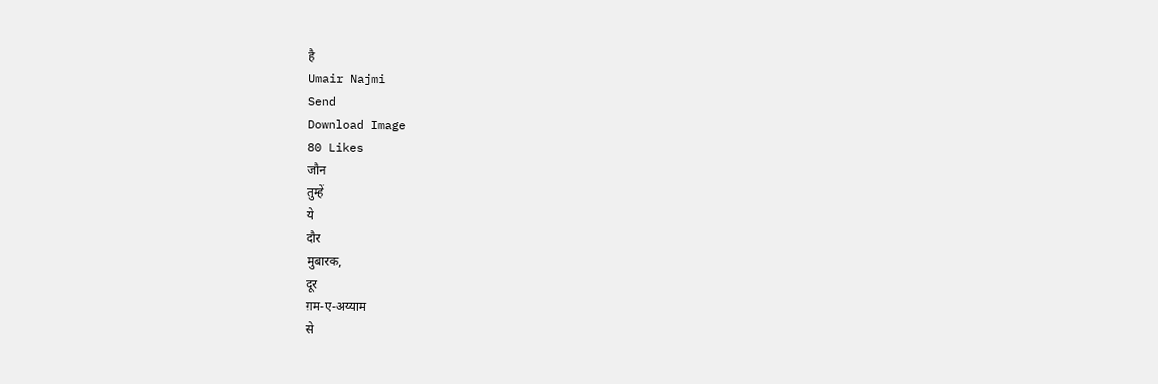है
Umair Najmi
Send
Download Image
80 Likes
जौन
तुम्हें
ये
दौर
मुबारक,
दूर
ग़म-ए-अय्याम
से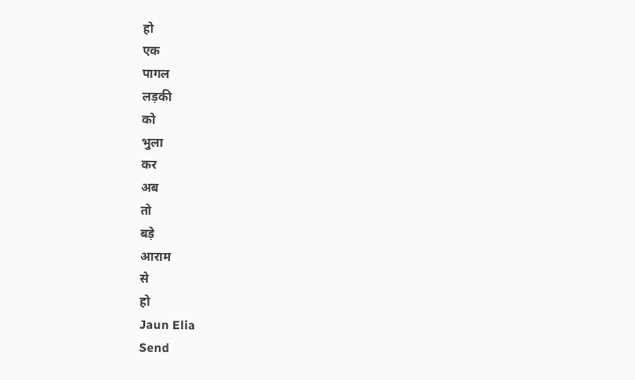हो
एक
पागल
लड़की
को
भुला
कर
अब
तो
बड़े
आराम
से
हो
Jaun Elia
Send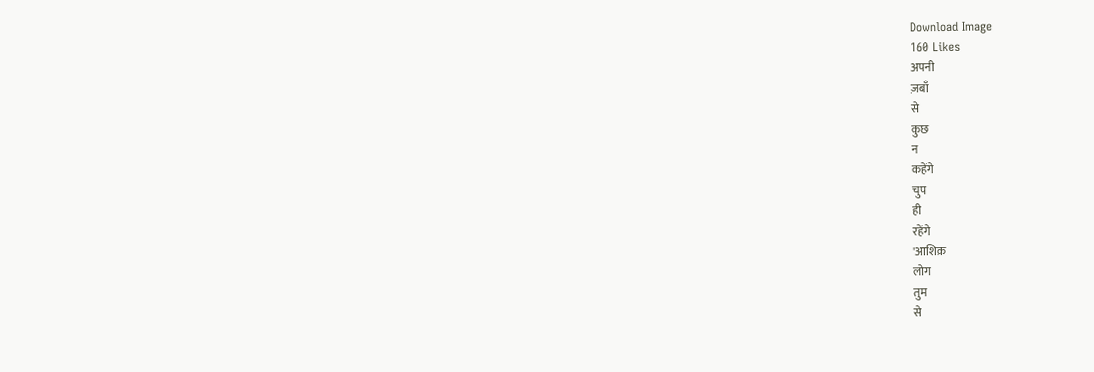Download Image
160 Likes
अपनी
ज़बाँ
से
कुछ
न
कहेंगे
चुप
ही
रहेंगे
'आशिक़
लोग
तुम
से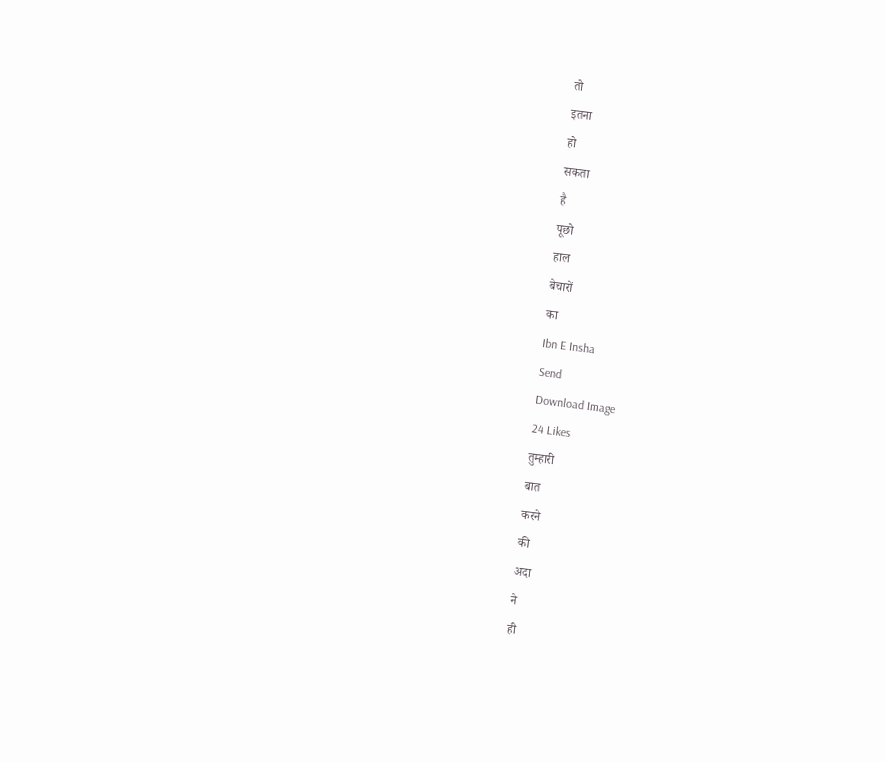तो
इतना
हो
सकता
है
पूछो
हाल
बेचारों
का
Ibn E Insha
Send
Download Image
24 Likes
तुम्हारी
बात
करने
की
अदा
ने
ही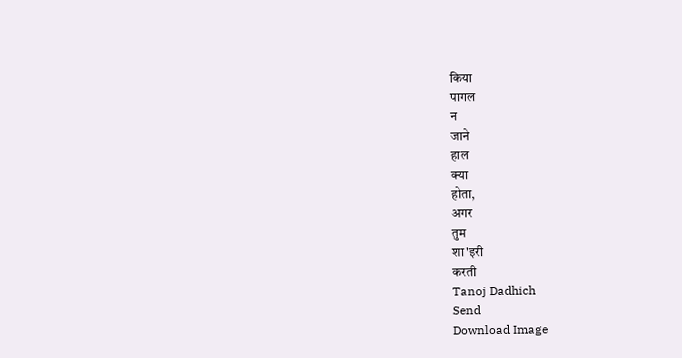किया
पागल
न
जाने
हाल
क्या
होता,
अगर
तुम
शा'इरी
करती
Tanoj Dadhich
Send
Download Image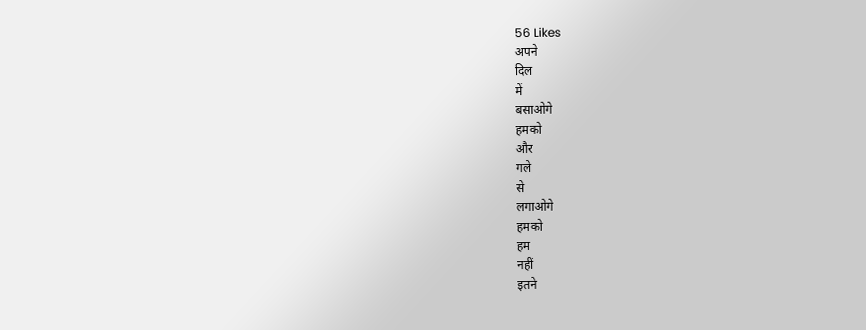56 Likes
अपने
दिल
में
बसाओगे
हमको
और
गले
से
लगाओगे
हमको
हम
नहीं
इतने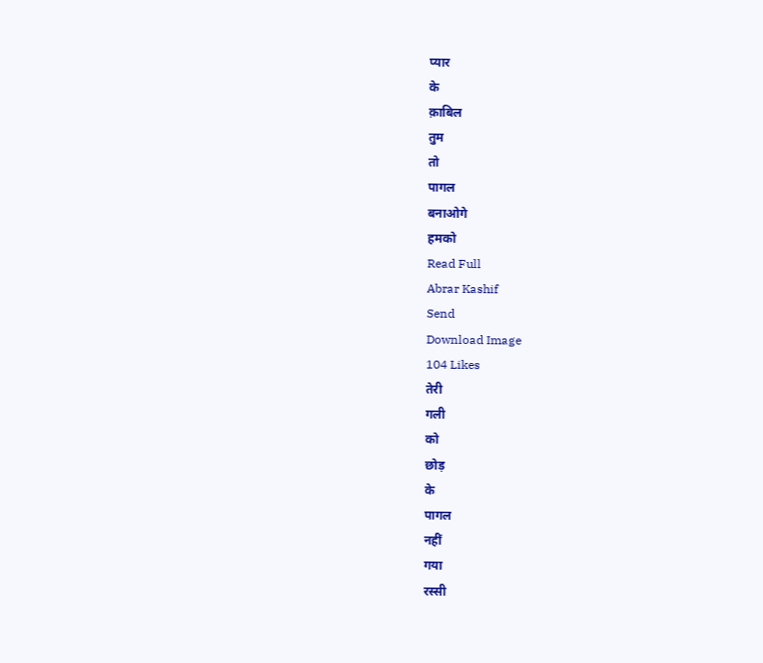प्यार
के
क़ाबिल
तुम
तो
पागल
बनाओगे
हमको
Read Full
Abrar Kashif
Send
Download Image
104 Likes
तेरी
गली
को
छोड़
के
पागल
नहीं
गया
रस्सी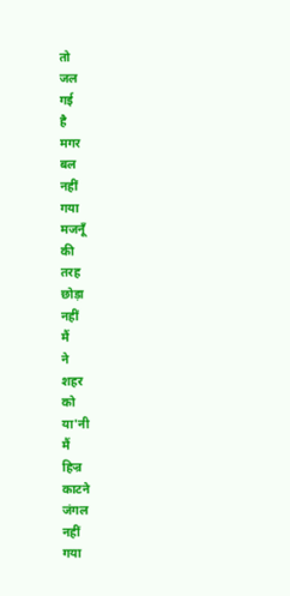तो
जल
गई
है
मगर
बल
नहीं
गया
मजनूँ
की
तरह
छोड़ा
नहीं
मैं
ने
शहर
को
या'नी
मैं
हिज्र
काटने
जंगल
नहीं
गया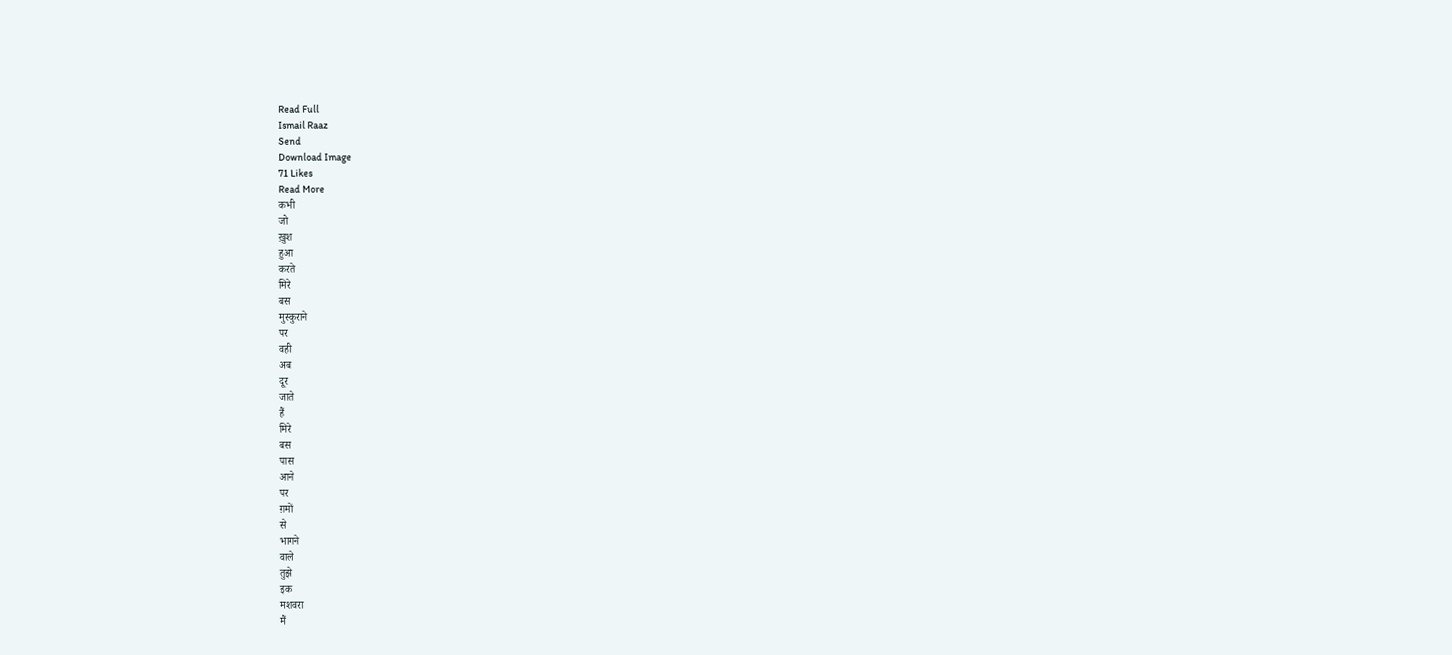Read Full
Ismail Raaz
Send
Download Image
71 Likes
Read More
कभी
जो
ख़ुश
हुआ
करते
मिरे
बस
मुस्कुराने
पर
वही
अब
दूर
जाते
हैं
मिरे
बस
पास
आने
पर
ग़मों
से
भागने
वाले
तुझे
इक
मशवरा
मैं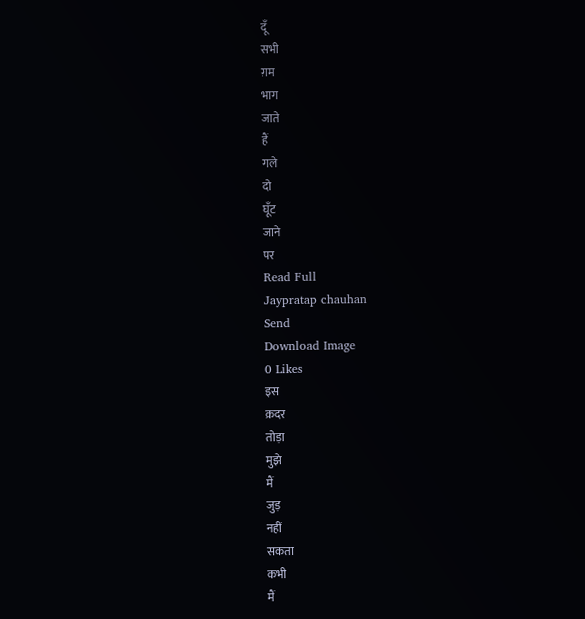दूँ
सभी
ग़म
भाग
जाते
हैं
गले
दो
घूँट
जाने
पर
Read Full
Jaypratap chauhan
Send
Download Image
0 Likes
इस
क़दर
तोड़ा
मुझे
मैं
जुड़
नहीं
सकता
कभी
मैं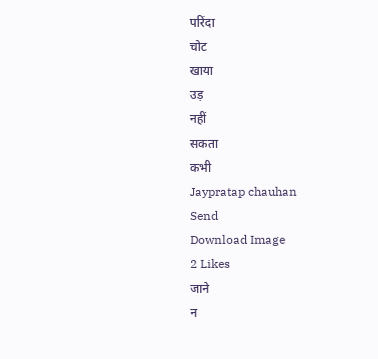परिंदा
चोट
खाया
उड़
नहीं
सकता
कभी
Jaypratap chauhan
Send
Download Image
2 Likes
जाने
न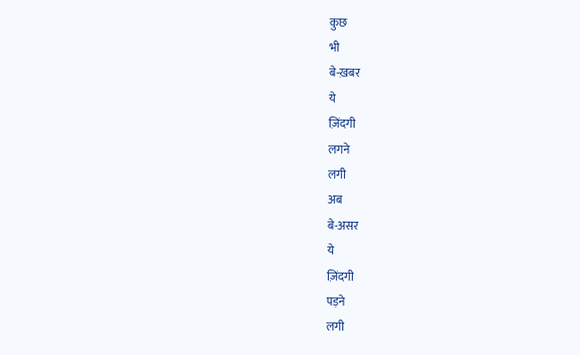कुछ
भी
बे-ख़बर
ये
ज़िंदगी
लगने
लगी
अब
बे-असर
ये
ज़िंदगी
पड़ने
लगी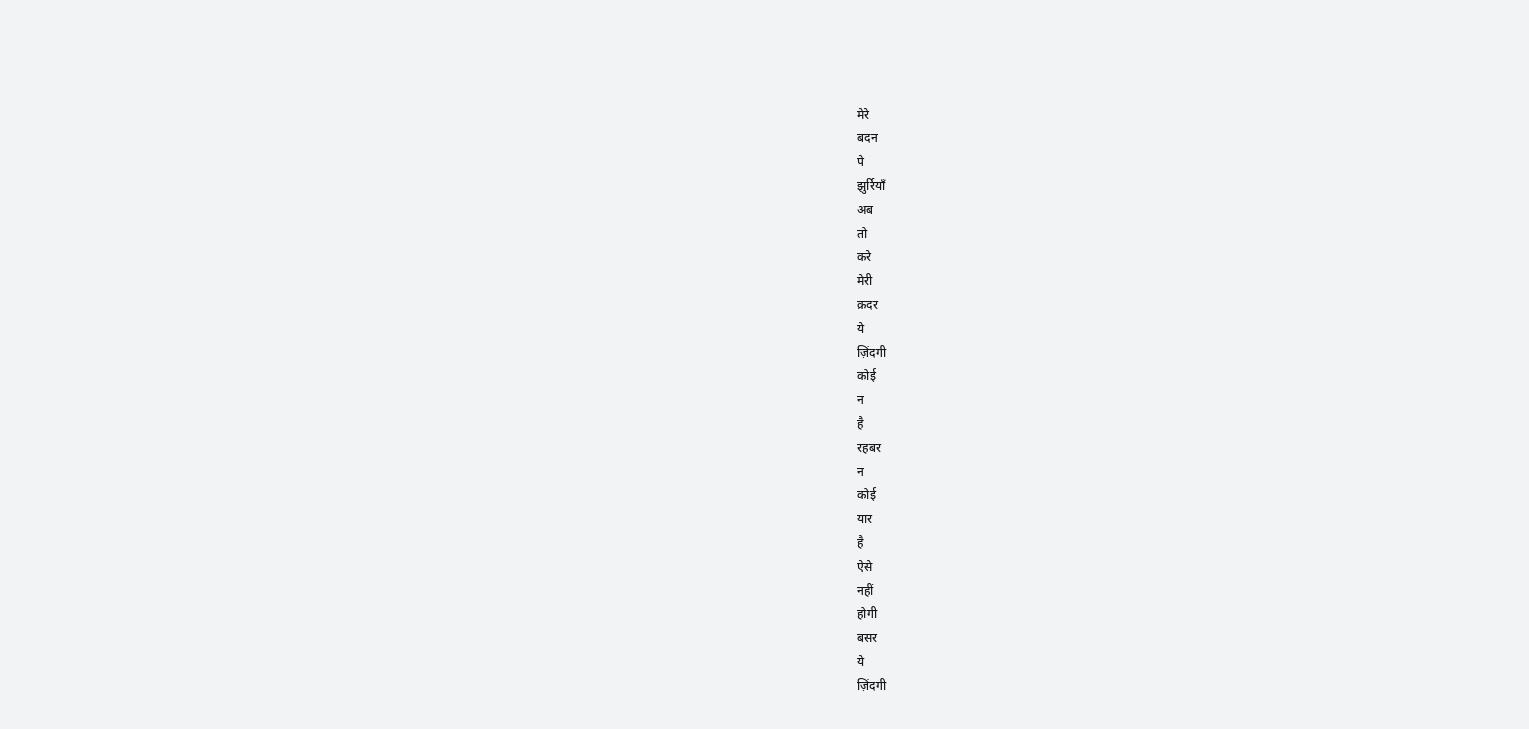मेरे
बदन
पे
झुर्रियाँ
अब
तो
करे
मेरी
क़दर
ये
ज़िंदगी
कोई
न
है
रहबर
न
कोई
यार
है
ऐसे
नहीं
होगी
बसर
ये
ज़िंदगी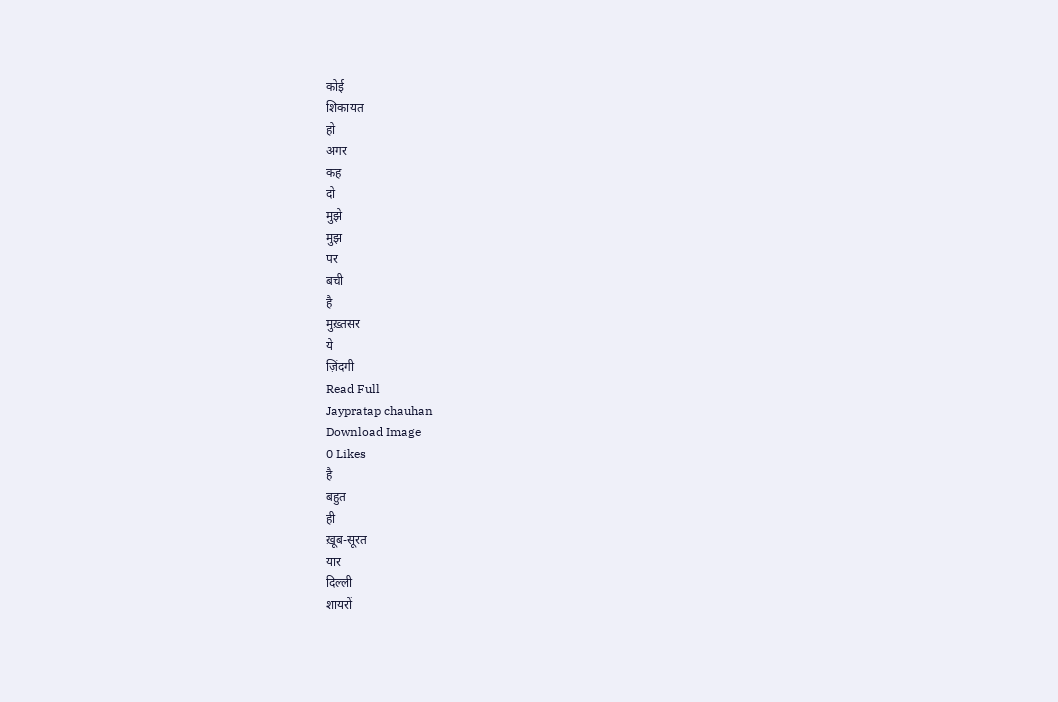कोई
शिकायत
हो
अगर
कह
दो
मुझे
मुझ
पर
बची
है
मुख़्तसर
ये
ज़िंदगी
Read Full
Jaypratap chauhan
Download Image
0 Likes
है
बहुत
ही
ख़ूब-सूरत
यार
दिल्ली
शायरों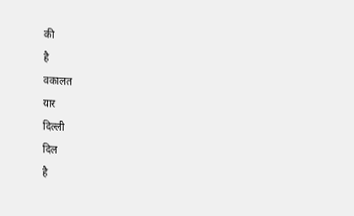की
है
वकालत
यार
दिल्ली
दिल
है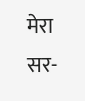मेरा
सर-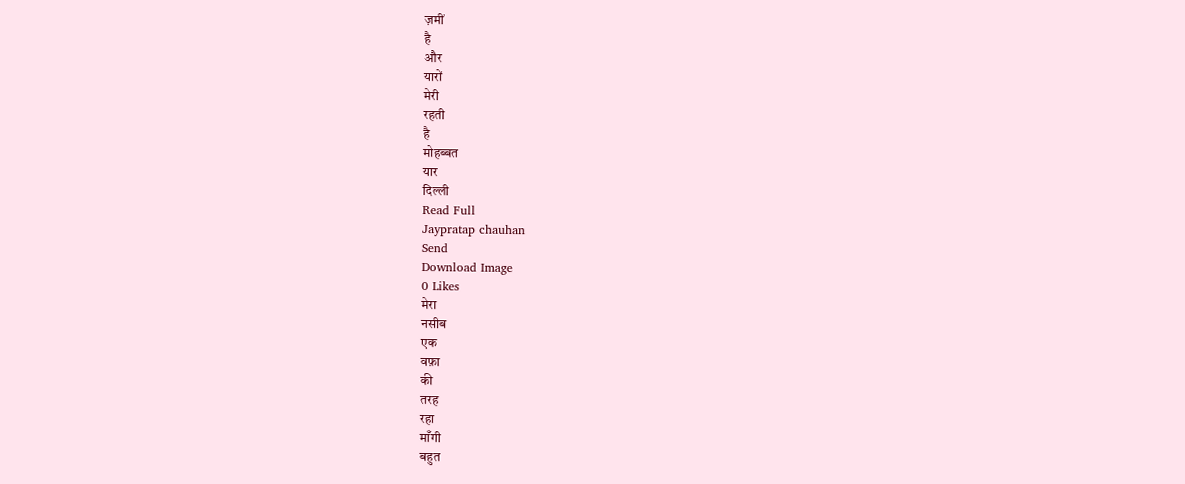ज़मीं
है
और
यारों
मेरी
रहती
है
मोहब्बत
यार
दिल्ली
Read Full
Jaypratap chauhan
Send
Download Image
0 Likes
मेरा
नसीब
एक
वफ़ा
की
तरह
रहा
माँगी
बहुत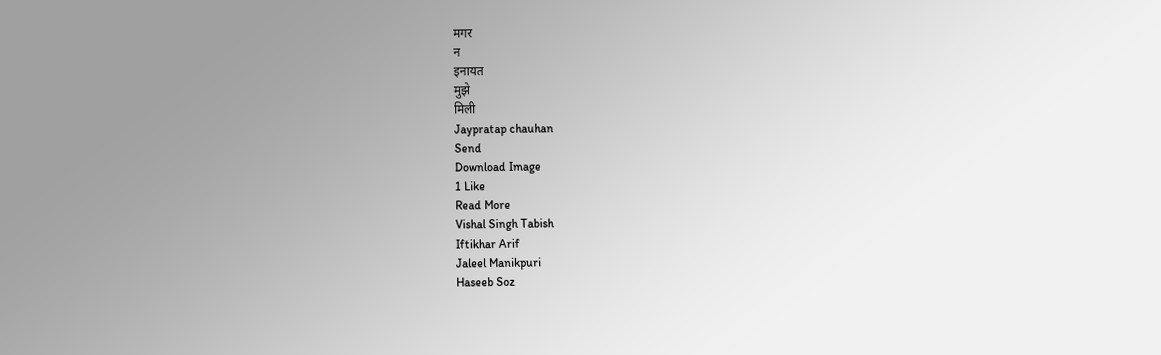मगर
न
इनायत
मुझे
मिली
Jaypratap chauhan
Send
Download Image
1 Like
Read More
Vishal Singh Tabish
Iftikhar Arif
Jaleel Manikpuri
Haseeb Soz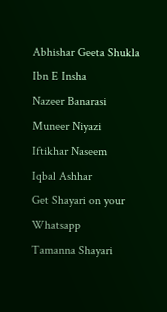Abhishar Geeta Shukla
Ibn E Insha
Nazeer Banarasi
Muneer Niyazi
Iftikhar Naseem
Iqbal Ashhar
Get Shayari on your Whatsapp
Tamanna Shayari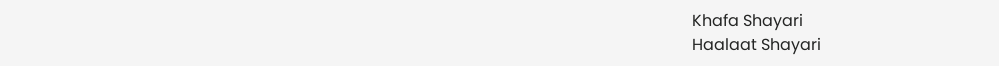Khafa Shayari
Haalaat Shayari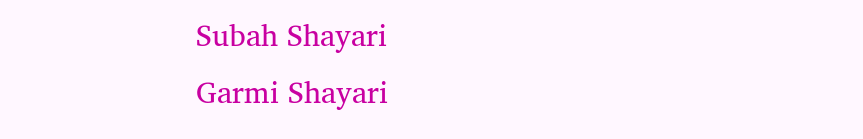Subah Shayari
Garmi Shayari